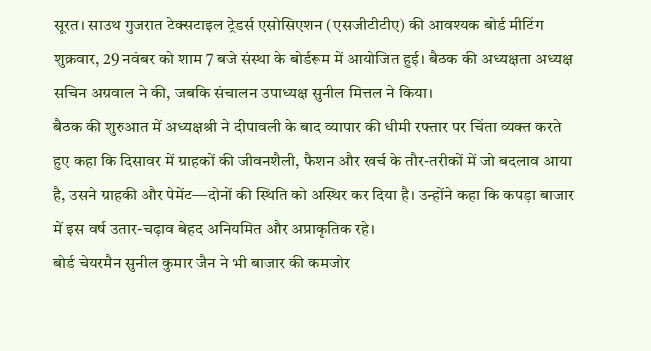सूरत। साउथ गुजरात टेक्सटाइल ट्रेडर्स एसोसिएशन (एसजीटीटीए) की आवश्यक बोर्ड मीटिंग शुक्रवार, 29 नवंबर को शाम 7 बजे संस्था के बोर्डरूम में आयोजित हुई। बैठक की अध्यक्षता अध्यक्ष सचिन अग्रवाल ने की, जबकि संचालन उपाध्यक्ष सुनील मित्तल ने किया।
बैठक की शुरुआत में अध्यक्षश्री ने दीपावली के बाद व्यापार की धीमी रफ्तार पर चिंता व्यक्त करते हुए कहा कि दिसावर में ग्राहकों की जीवनशैली, फैशन और खर्च के तौर-तरीकों में जो बदलाव आया है, उसने ग्राहकी और पेमेंट—दोनों की स्थिति को अस्थिर कर दिया है। उन्होंने कहा कि कपड़ा बाजार में इस वर्ष उतार-चढ़ाव बेहद अनियमित और अप्राकृतिक रहे।
बोर्ड चेयरमैन सुनील कुमार जैन ने भी बाजार की कमजोर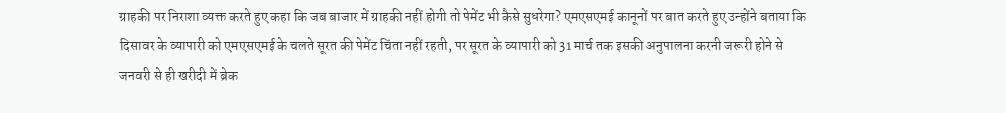ग्राहकी पर निराशा व्यक्त करते हुए कहा कि जब बाजार में ग्राहकी नहीं होगी तो पेमेंट भी कैसे सुधरेगा? एमएसएमई कानूनों पर बात करते हुए उन्होंने बताया कि दिसावर के व्यापारी को एमएसएमई के चलते सूरत की पेमेंट चिंता नहीं रहती, पर सूरत के व्यापारी को 31 मार्च तक इसकी अनुपालना करनी जरूरी होने से जनवरी से ही खरीदी में ब्रेक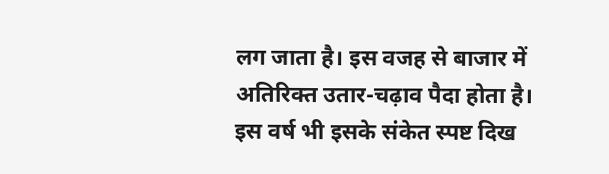लग जाता है। इस वजह से बाजार में अतिरिक्त उतार-चढ़ाव पैदा होता है। इस वर्ष भी इसके संकेत स्पष्ट दिख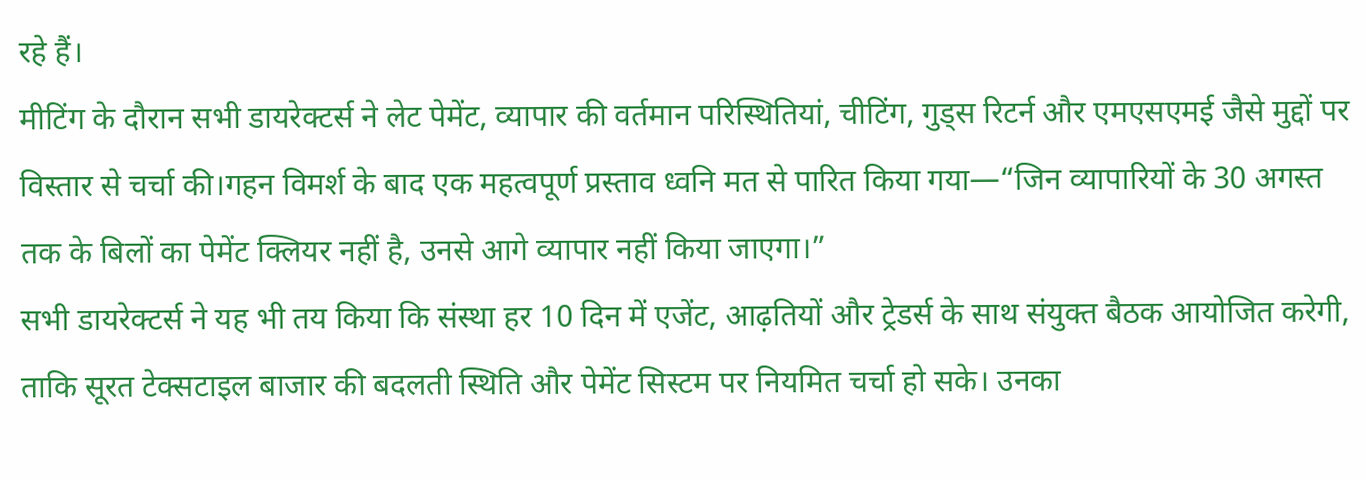रहे हैं।
मीटिंग के दौरान सभी डायरेक्टर्स ने लेट पेमेंट, व्यापार की वर्तमान परिस्थितियां, चीटिंग, गुड्स रिटर्न और एमएसएमई जैसे मुद्दों पर विस्तार से चर्चा की।गहन विमर्श के बाद एक महत्वपूर्ण प्रस्ताव ध्वनि मत से पारित किया गया—“जिन व्यापारियों के 30 अगस्त तक के बिलों का पेमेंट क्लियर नहीं है, उनसे आगे व्यापार नहीं किया जाएगा।”
सभी डायरेक्टर्स ने यह भी तय किया कि संस्था हर 10 दिन में एजेंट, आढ़तियों और ट्रेडर्स के साथ संयुक्त बैठक आयोजित करेगी, ताकि सूरत टेक्सटाइल बाजार की बदलती स्थिति और पेमेंट सिस्टम पर नियमित चर्चा हो सके। उनका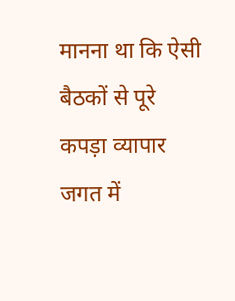मानना था कि ऐसी बैठकों से पूरे कपड़ा व्यापार जगत में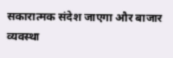सकारात्मक संदेश जाएगा और बाजार व्यवस्था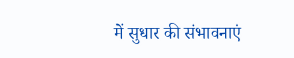में सुधार की संभावनाएं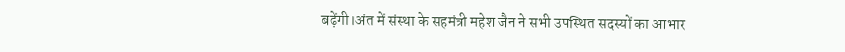बढ़ेंगी।अंत में संस्था के सहमंत्री महेश जैन ने सभी उपस्थित सदस्यों का आभार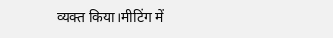व्यक्त किया।मीटिंग में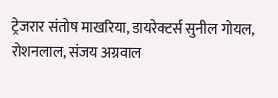ट्रेजरार संतोष माखरिया, डायरेक्टर्स सुनील गोयल, रोशनलाल, संजय अग्रवाल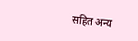सहित अन्य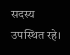सदस्य उपस्थित रहे।